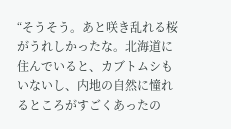“そうそう。あと咲き乱れる桜がうれしかったな。北海道に住んでいると、カブトムシもいないし、内地の自然に憧れるところがすごくあったの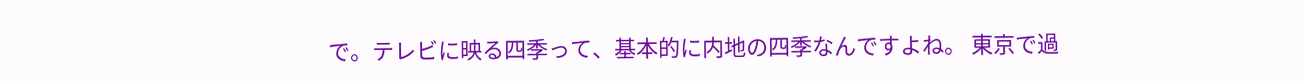で。テレビに映る四季って、基本的に内地の四季なんですよね。 東京で過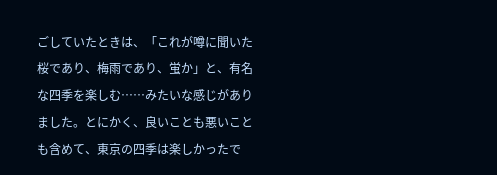ごしていたときは、「これが噂に聞いた桜であり、梅雨であり、蛍か」と、有名な四季を楽しむ……みたいな感じがありました。とにかく、良いことも悪いことも含めて、東京の四季は楽しかったで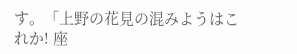す。「上野の花見の混みようはこれか! 座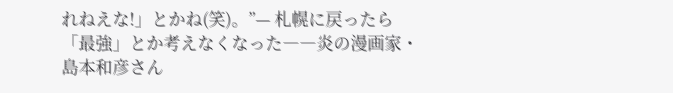れねえな!」とかね(笑)。”— 札幌に戻ったら「最強」とか考えなくなった――炎の漫画家・島本和彦さん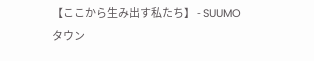【ここから生み出す私たち】 - SUUMOタウン